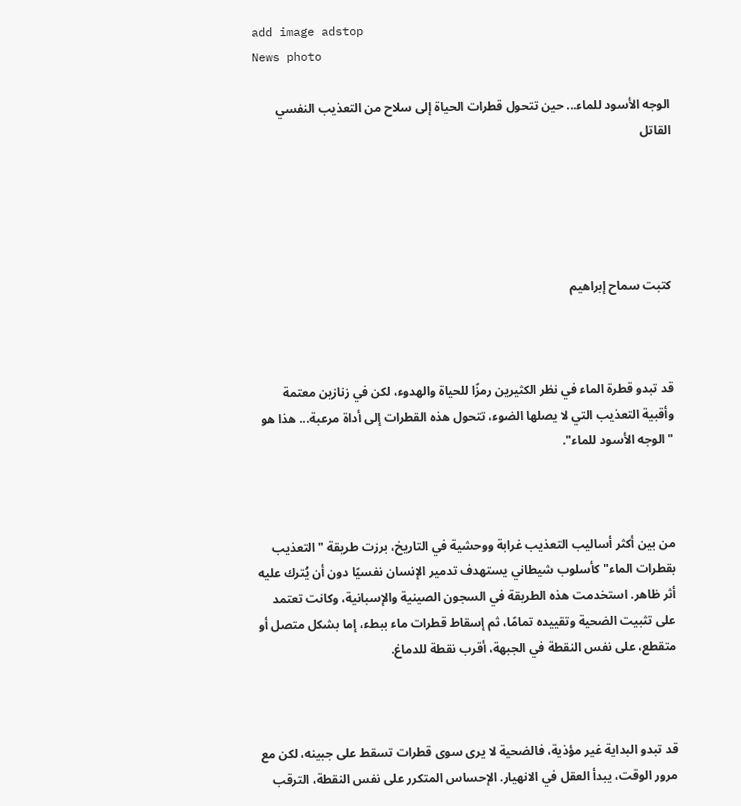add image adstop
News photo

الوجه الأسود للماء... حين تتحول قطرات الحياة إلى سلاح من التعذيب النفسي القاتل





كتبت سماح إبراهيم



قد تبدو قطرة الماء في نظر الكثيرين رمزًا للحياة والهدوء، لكن في زنازين معتمة وأقبية التعذيب التي لا يصلها الضوء، تتحول هذه القطرات إلى أداة مرعبة... هذا هو "الوجه الأسود للماء".



من بين أكثر أساليب التعذيب غرابة ووحشية في التاريخ، برزت طريقة "التعذيب بقطرات الماء" كأسلوب شيطاني يستهدف تدمير الإنسان نفسيًا دون أن يُترك عليه أثر ظاهر. استخدمت هذه الطريقة في السجون الصينية والإسبانية، وكانت تعتمد على تثبيت الضحية وتقييده تمامًا، ثم إسقاط قطرات ماء ببطء، إما بشكل متصل أو متقطع، على نفس النقطة في الجبهة، أقرب نقطة للدماغ.



قد تبدو البداية غير مؤذية، فالضحية لا يرى سوى قطرات تسقط على جبينه، لكن مع مرور الوقت، يبدأ العقل في الانهيار. الإحساس المتكرر على نفس النقطة، الترقب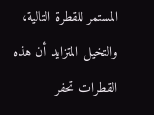المستمر للقطرة التالية، والتخيل المتزايد أن هذه القطرات تحفر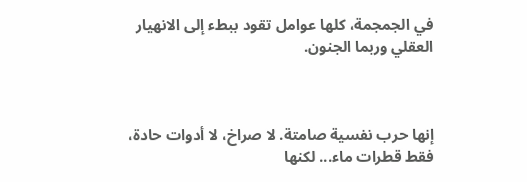في الجمجمة، كلها عوامل تقود ببطء إلى الانهيار العقلي وربما الجنون.



إنها حرب نفسية صامتة. لا صراخ، لا أدوات حادة، فقط قطرات ماء... لكنها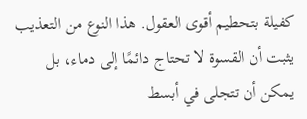كفيلة بتحطيم أقوى العقول. هذا النوع من التعذيب يثبت أن القسوة لا تحتاج دائمًا إلى دماء، بل يمكن أن تتجلى في أبسط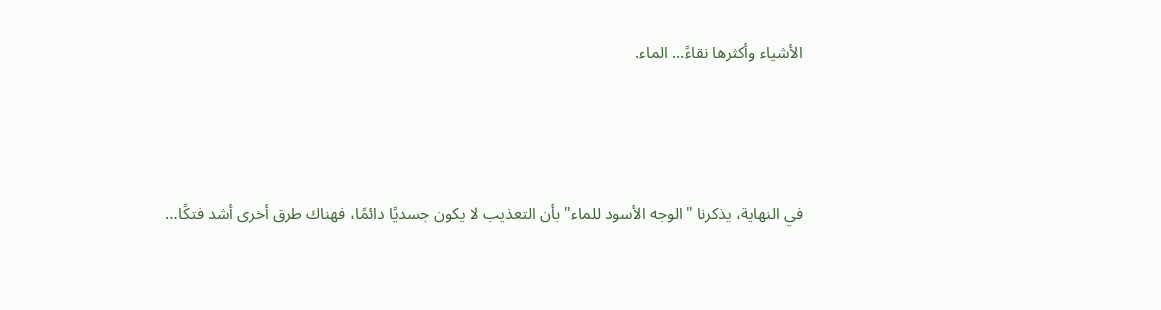الأشياء وأكثرها نقاءً... الماء.



في النهاية، يذكرنا "الوجه الأسود للماء" بأن التعذيب لا يكون جسديًا دائمًا، فهناك طرق أخرى أشد فتكًا…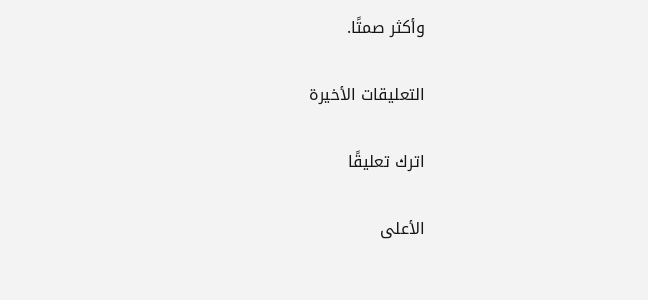وأكثر صمتًا.

التعليقات الأخيرة

اترك تعليقًا

الأعلى